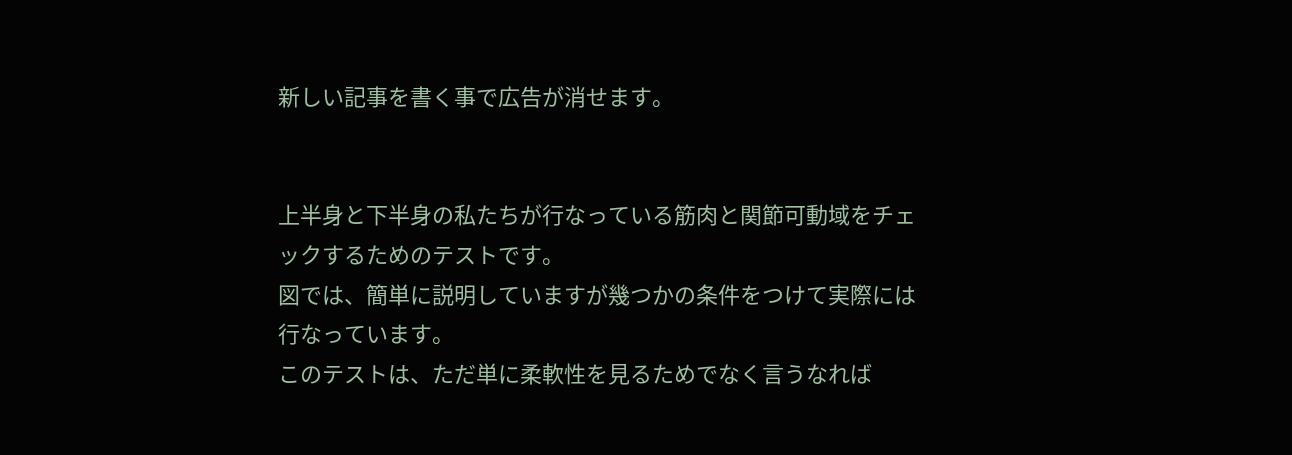新しい記事を書く事で広告が消せます。


上半身と下半身の私たちが行なっている筋肉と関節可動域をチェックするためのテストです。
図では、簡単に説明していますが幾つかの条件をつけて実際には行なっています。
このテストは、ただ単に柔軟性を見るためでなく言うなれば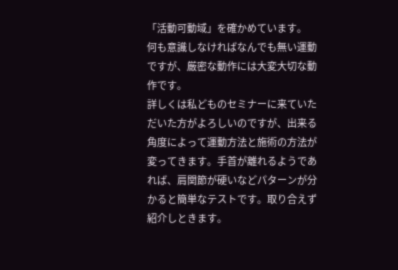「活動可動域」を確かめています。
何も意識しなければなんでも無い運動ですが、厳密な動作には大変大切な動作です。
詳しくは私どものセミナーに来ていただいた方がよろしいのですが、出来る角度によって運動方法と施術の方法が変ってきます。手首が離れるようであれば、肩関節が硬いなどパターンが分かると簡単なテストです。取り合えず紹介しときます。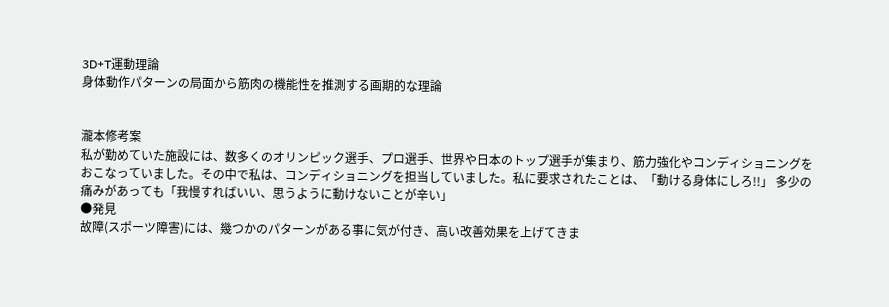3D+T運動理論
身体動作パターンの局面から筋肉の機能性を推測する画期的な理論


瀧本修考案
私が勤めていた施設には、数多くのオリンピック選手、プロ選手、世界や日本のトップ選手が集まり、筋力強化やコンディショニングをおこなっていました。その中で私は、コンディショニングを担当していました。私に要求されたことは、「動ける身体にしろ!!」 多少の痛みがあっても「我慢すればいい、思うように動けないことが辛い」
●発見
故障(スポーツ障害)には、幾つかのパターンがある事に気が付き、高い改善効果を上げてきま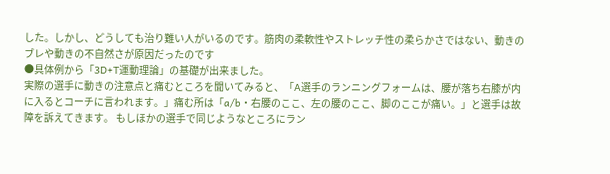した。しかし、どうしても治り難い人がいるのです。筋肉の柔軟性やストレッチ性の柔らかさではない、動きのブレや動きの不自然さが原因だったのです
●具体例から「3D+T運動理論」の基礎が出来ました。
実際の選手に動きの注意点と痛むところを聞いてみると、「A選手のランニングフォームは、腰が落ち右膝が内に入るとコーチに言われます。」痛む所は「a/b・右腰のここ、左の腰のここ、脚のここが痛い。」と選手は故障を訴えてきます。 もしほかの選手で同じようなところにラン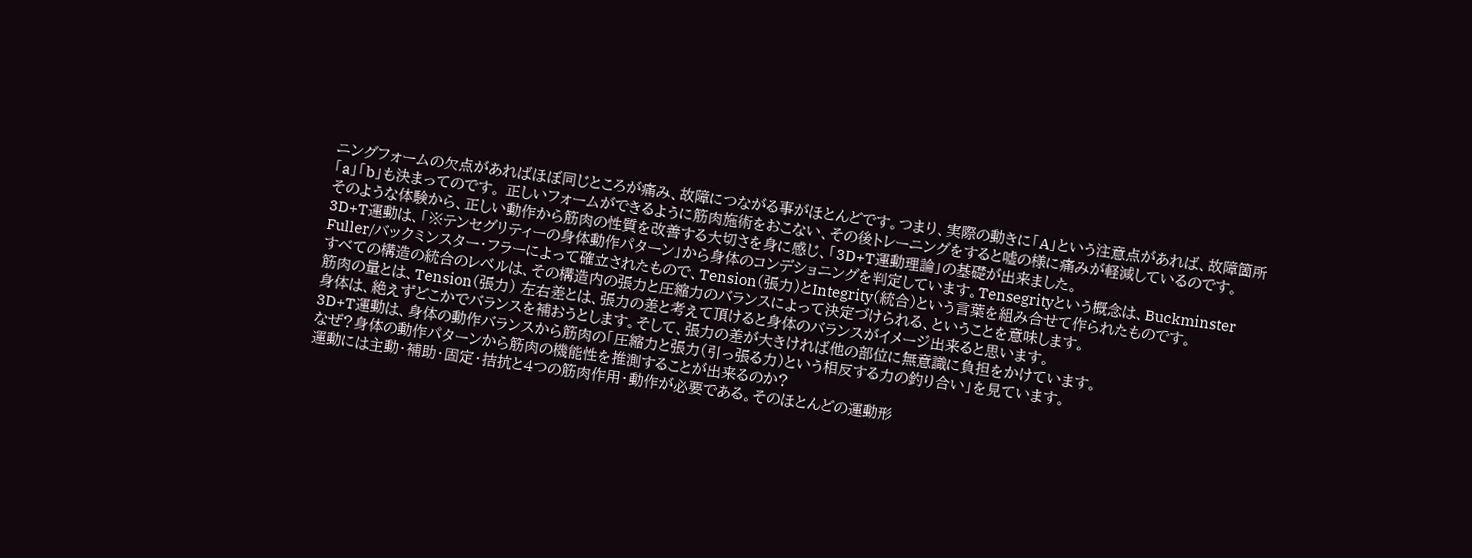ニングフォームの欠点があればほぼ同じところが痛み、故障につながる事がほとんどです。つまり、実際の動きに「A」という注意点があれば、故障箇所「a」「b」も決まってのです。 正しいフォームができるように筋肉施術をおこない、その後トレーニングをすると嘘の様に痛みが軽減しているのです。
そのような体験から、正しい動作から筋肉の性質を改善する大切さを身に感じ、「3D+T運動理論」の基礎が出来ました。
3D+T運動は、「※テンセグリティーの身体動作パターン」から身体のコンデショニングを判定しています。Tensegrityという概念は、Buckminster Fuller/バックミンスター・フラーによって確立されたもので、Tension(張力)とIntegrity(統合)という言葉を組み合せて作られたものです。
すべての構造の統合のレベルは、その構造内の張力と圧縮力のバランスによって決定づけられる、ということを意味します。
筋肉の量とは、Tension(張力) 左右差とは、張力の差と考えて頂けると身体のバランスがイメージ出来ると思います。
身体は、絶えずどこかでバランスを補おうとします。そして、張力の差が大きければ他の部位に無意識に負担をかけています。
3D+T運動は、身体の動作バランスから筋肉の「圧縮力と張力(引っ張る力)という相反する力の釣り合い」を見ています。
なぜ?身体の動作パターンから筋肉の機能性を推測することが出来るのか?
運動には主動・補助・固定・拮抗と4つの筋肉作用・動作が必要である。そのほとんどの運動形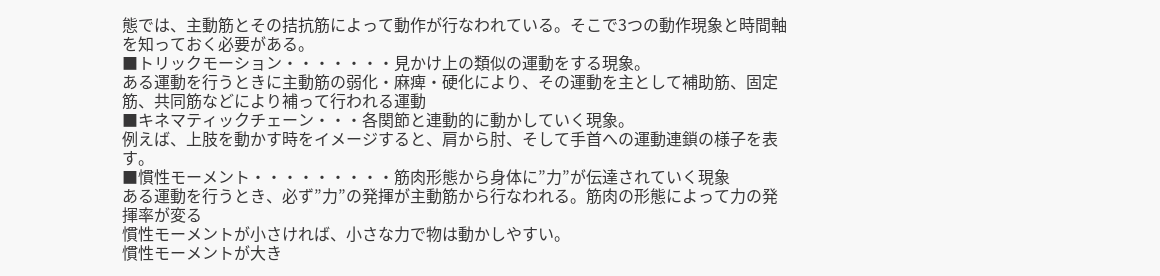態では、主動筋とその拮抗筋によって動作が行なわれている。そこで3つの動作現象と時間軸を知っておく必要がある。
■トリックモーション・・・・・・・見かけ上の類似の運動をする現象。
ある運動を行うときに主動筋の弱化・麻痺・硬化により、その運動を主として補助筋、固定筋、共同筋などにより補って行われる運動
■キネマティックチェーン・・・各関節と連動的に動かしていく現象。
例えば、上肢を動かす時をイメージすると、肩から肘、そして手首への運動連鎖の様子を表す。
■慣性モーメント・・・・・・・・・筋肉形態から身体に”力”が伝達されていく現象
ある運動を行うとき、必ず”力”の発揮が主動筋から行なわれる。筋肉の形態によって力の発揮率が変る
慣性モーメントが小さければ、小さな力で物は動かしやすい。
慣性モーメントが大き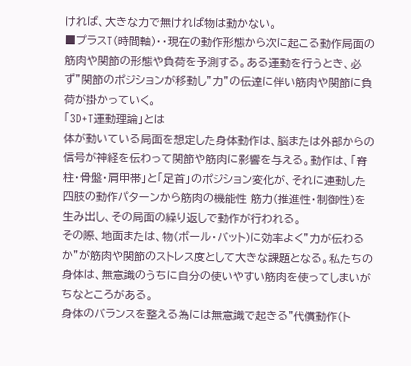ければ、大きな力で無ければ物は動かない。
■プラスT(時間軸)・・現在の動作形態から次に起こる動作局面の筋肉や関節の形態や負荷を予測する。ある運動を行うとき、必ず”関節のポジションが移動し”力”の伝達に伴い筋肉や関節に負荷が掛かっていく。
「3D+T運動理論」とは
体が動いている局面を想定した身体動作は、脳または外部からの信号が神経を伝わって関節や筋肉に影響を与える。動作は、「脊柱・骨盤・肩甲帯」と「足首」のポジション変化が、それに連動した四肢の動作パターンから筋肉の機能性 筋力(推進性・制御性)を生み出し、その局面の繰り返しで動作が行われる。
その際、地面または、物(ボール・バット)に効率よく”力が伝わるか”が筋肉や関節のストレス度として大きな課題となる。私たちの身体は、無意識のうちに自分の使いやすい筋肉を使ってしまいがちなところがある。
身体のバランスを整える為には無意識で起きる"代償動作(ト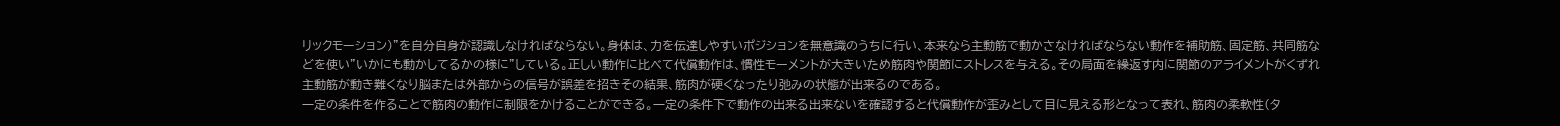リックモーション)"を自分自身が認識しなければならない。身体は、力を伝達しやすいポジションを無意識のうちに行い、本来なら主動筋で動かさなければならない動作を補助筋、固定筋、共同筋などを使い”いかにも動かしてるかの様に”している。正しい動作に比べて代償動作は、慣性モーメントが大きいため筋肉や関節にストレスを与える。その局面を繰返す内に関節のアライメントがくずれ主動筋が動き難くなり脳または外部からの信号が誤差を招きその結果、筋肉が硬くなったり弛みの状態が出来るのである。
一定の条件を作ることで筋肉の動作に制限をかけることができる。一定の条件下で動作の出来る出来ないを確認すると代償動作が歪みとして目に見える形となって表れ、筋肉の柔軟性(タ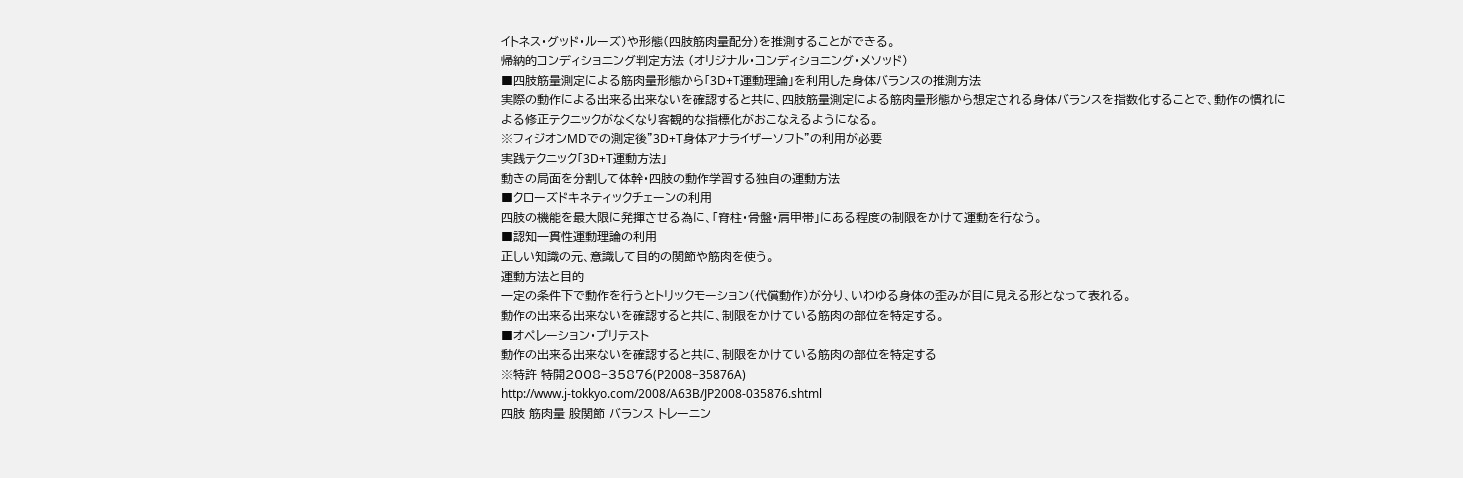イトネス・グッド・ルーズ)や形態(四肢筋肉量配分)を推測することができる。
帰納的コンディショニング判定方法 (オリジナル・コンディショニング・メソッド)
■四肢筋量測定による筋肉量形態から「3D+T運動理論」を利用した身体バランスの推測方法
実際の動作による出来る出来ないを確認すると共に、四肢筋量測定による筋肉量形態から想定される身体バランスを指数化することで、動作の慣れによる修正テクニックがなくなり客観的な指標化がおこなえるようになる。
※フィジオンMDでの測定後”3D+T身体アナライザーソフト”の利用が必要
実践テクニック「3D+T運動方法」
動きの局面を分割して体幹・四肢の動作学習する独自の運動方法
■クローズドキネティックチェーンの利用
四肢の機能を最大限に発揮させる為に、「脊柱・骨盤・肩甲帯」にある程度の制限をかけて運動を行なう。
■認知一貫性運動理論の利用
正しい知識の元、意識して目的の関節や筋肉を使う。
運動方法と目的
一定の条件下で動作を行うとトリックモーション(代償動作)が分り、いわゆる身体の歪みが目に見える形となって表れる。
動作の出来る出来ないを確認すると共に、制限をかけている筋肉の部位を特定する。
■オペレーション・プリテスト
動作の出来る出来ないを確認すると共に、制限をかけている筋肉の部位を特定する
※特許 特開2008−35876(P2008−35876A)
http://www.j-tokkyo.com/2008/A63B/JP2008-035876.shtml
四肢 筋肉量 股関節 バランス トレーニン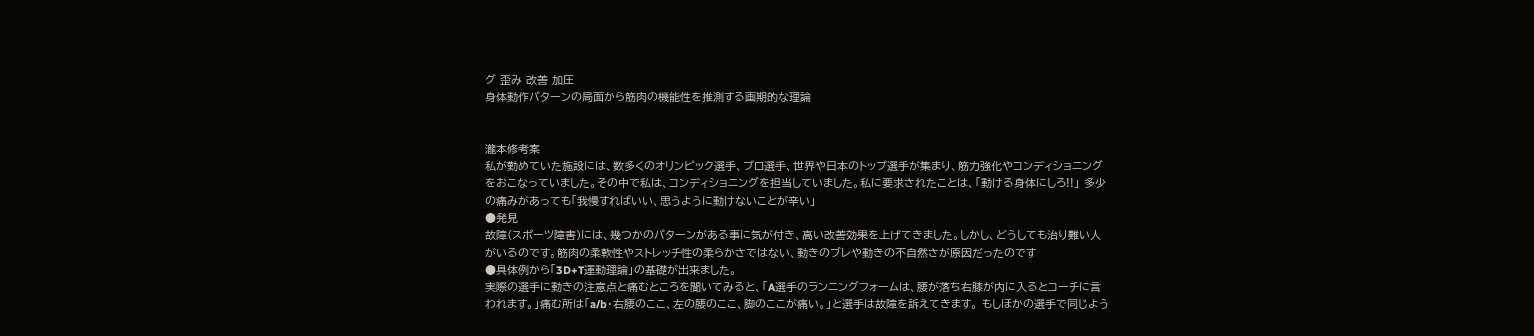グ 歪み 改善 加圧
身体動作パターンの局面から筋肉の機能性を推測する画期的な理論


瀧本修考案
私が勤めていた施設には、数多くのオリンピック選手、プロ選手、世界や日本のトップ選手が集まり、筋力強化やコンディショニングをおこなっていました。その中で私は、コンディショニングを担当していました。私に要求されたことは、「動ける身体にしろ!!」 多少の痛みがあっても「我慢すればいい、思うように動けないことが辛い」
●発見
故障(スポーツ障害)には、幾つかのパターンがある事に気が付き、高い改善効果を上げてきました。しかし、どうしても治り難い人がいるのです。筋肉の柔軟性やストレッチ性の柔らかさではない、動きのブレや動きの不自然さが原因だったのです
●具体例から「3D+T運動理論」の基礎が出来ました。
実際の選手に動きの注意点と痛むところを聞いてみると、「A選手のランニングフォームは、腰が落ち右膝が内に入るとコーチに言われます。」痛む所は「a/b・右腰のここ、左の腰のここ、脚のここが痛い。」と選手は故障を訴えてきます。 もしほかの選手で同じよう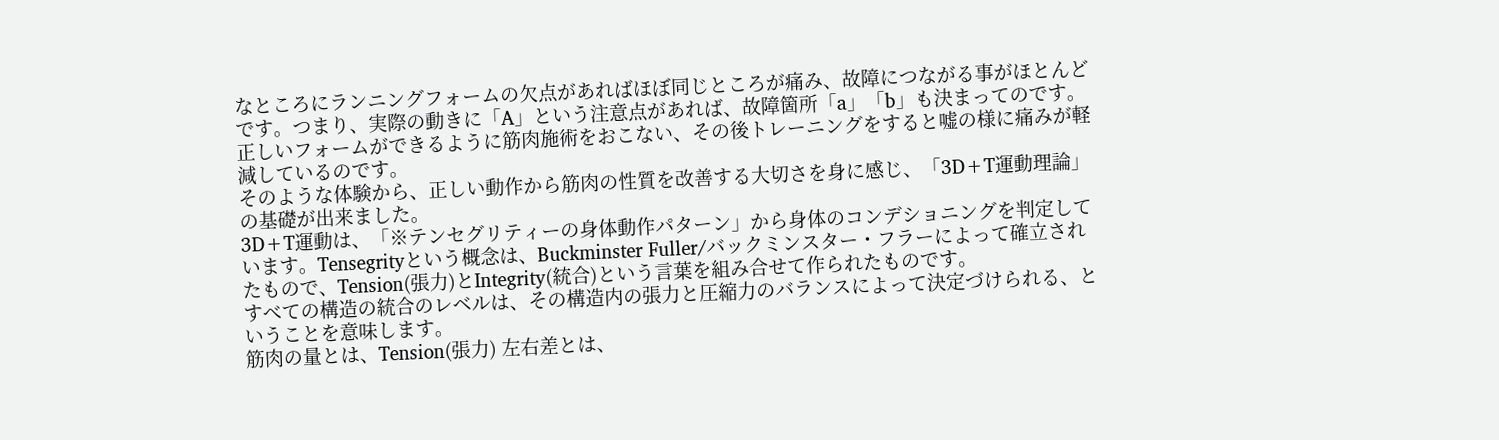なところにランニングフォームの欠点があればほぼ同じところが痛み、故障につながる事がほとんどです。つまり、実際の動きに「A」という注意点があれば、故障箇所「a」「b」も決まってのです。 正しいフォームができるように筋肉施術をおこない、その後トレーニングをすると嘘の様に痛みが軽減しているのです。
そのような体験から、正しい動作から筋肉の性質を改善する大切さを身に感じ、「3D+T運動理論」の基礎が出来ました。
3D+T運動は、「※テンセグリティーの身体動作パターン」から身体のコンデショニングを判定しています。Tensegrityという概念は、Buckminster Fuller/バックミンスター・フラーによって確立されたもので、Tension(張力)とIntegrity(統合)という言葉を組み合せて作られたものです。
すべての構造の統合のレベルは、その構造内の張力と圧縮力のバランスによって決定づけられる、ということを意味します。
筋肉の量とは、Tension(張力) 左右差とは、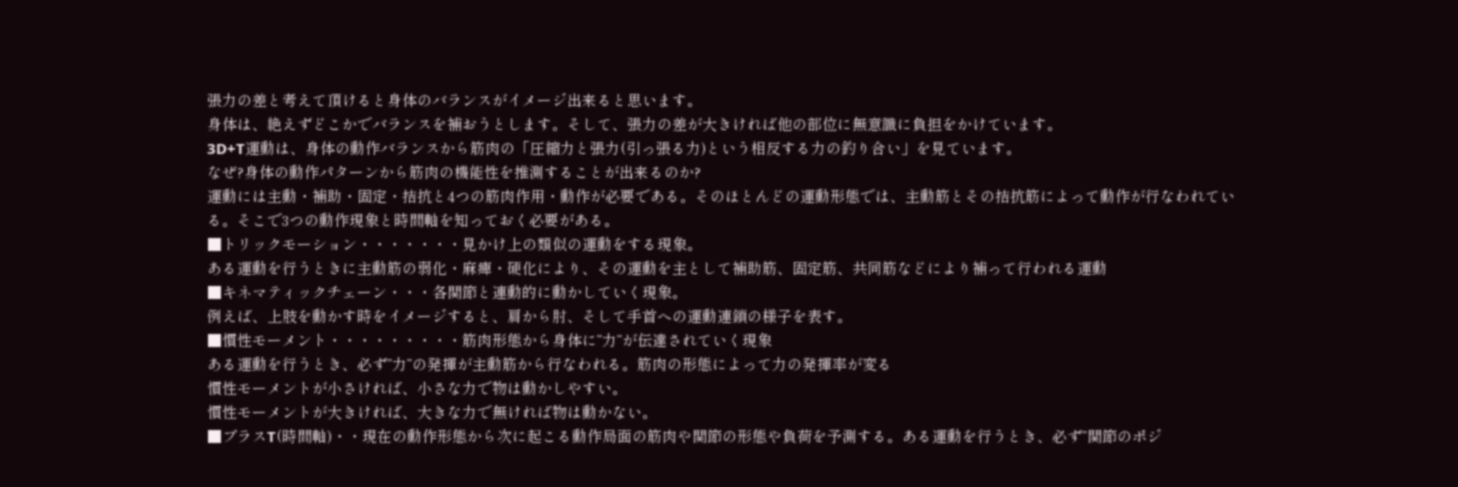張力の差と考えて頂けると身体のバランスがイメージ出来ると思います。
身体は、絶えずどこかでバランスを補おうとします。そして、張力の差が大きければ他の部位に無意識に負担をかけています。
3D+T運動は、身体の動作バランスから筋肉の「圧縮力と張力(引っ張る力)という相反する力の釣り合い」を見ています。
なぜ?身体の動作パターンから筋肉の機能性を推測することが出来るのか?
運動には主動・補助・固定・拮抗と4つの筋肉作用・動作が必要である。そのほとんどの運動形態では、主動筋とその拮抗筋によって動作が行なわれている。そこで3つの動作現象と時間軸を知っておく必要がある。
■トリックモーション・・・・・・・見かけ上の類似の運動をする現象。
ある運動を行うときに主動筋の弱化・麻痺・硬化により、その運動を主として補助筋、固定筋、共同筋などにより補って行われる運動
■キネマティックチェーン・・・各関節と連動的に動かしていく現象。
例えば、上肢を動かす時をイメージすると、肩から肘、そして手首への運動連鎖の様子を表す。
■慣性モーメント・・・・・・・・・筋肉形態から身体に”力”が伝達されていく現象
ある運動を行うとき、必ず”力”の発揮が主動筋から行なわれる。筋肉の形態によって力の発揮率が変る
慣性モーメントが小さければ、小さな力で物は動かしやすい。
慣性モーメントが大きければ、大きな力で無ければ物は動かない。
■プラスT(時間軸)・・現在の動作形態から次に起こる動作局面の筋肉や関節の形態や負荷を予測する。ある運動を行うとき、必ず”関節のポジ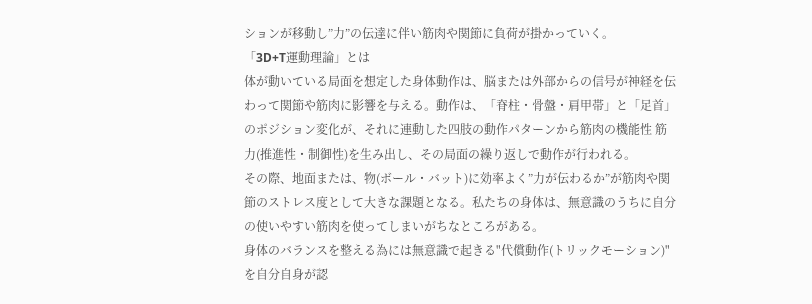ションが移動し”力”の伝達に伴い筋肉や関節に負荷が掛かっていく。
「3D+T運動理論」とは
体が動いている局面を想定した身体動作は、脳または外部からの信号が神経を伝わって関節や筋肉に影響を与える。動作は、「脊柱・骨盤・肩甲帯」と「足首」のポジション変化が、それに連動した四肢の動作パターンから筋肉の機能性 筋力(推進性・制御性)を生み出し、その局面の繰り返しで動作が行われる。
その際、地面または、物(ボール・バット)に効率よく”力が伝わるか”が筋肉や関節のストレス度として大きな課題となる。私たちの身体は、無意識のうちに自分の使いやすい筋肉を使ってしまいがちなところがある。
身体のバランスを整える為には無意識で起きる"代償動作(トリックモーション)"を自分自身が認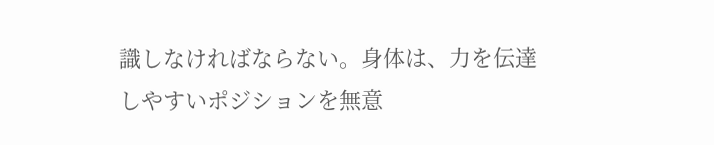識しなければならない。身体は、力を伝達しやすいポジションを無意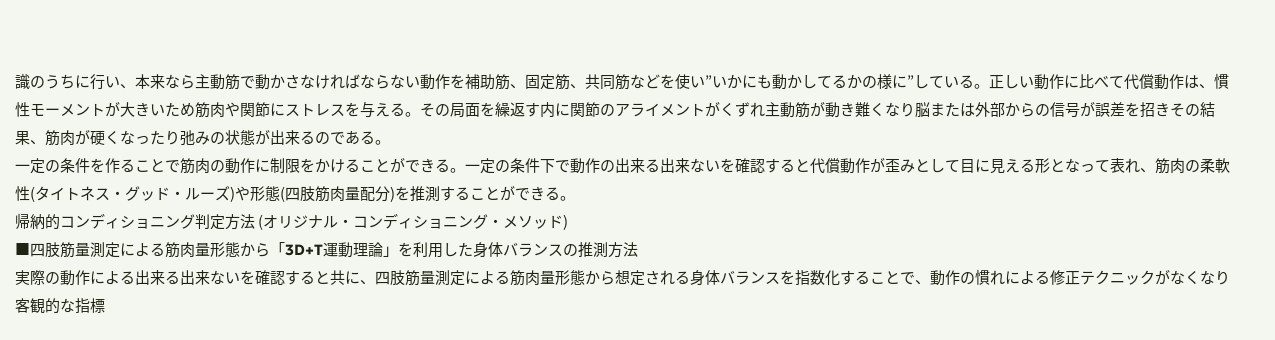識のうちに行い、本来なら主動筋で動かさなければならない動作を補助筋、固定筋、共同筋などを使い”いかにも動かしてるかの様に”している。正しい動作に比べて代償動作は、慣性モーメントが大きいため筋肉や関節にストレスを与える。その局面を繰返す内に関節のアライメントがくずれ主動筋が動き難くなり脳または外部からの信号が誤差を招きその結果、筋肉が硬くなったり弛みの状態が出来るのである。
一定の条件を作ることで筋肉の動作に制限をかけることができる。一定の条件下で動作の出来る出来ないを確認すると代償動作が歪みとして目に見える形となって表れ、筋肉の柔軟性(タイトネス・グッド・ルーズ)や形態(四肢筋肉量配分)を推測することができる。
帰納的コンディショニング判定方法 (オリジナル・コンディショニング・メソッド)
■四肢筋量測定による筋肉量形態から「3D+T運動理論」を利用した身体バランスの推測方法
実際の動作による出来る出来ないを確認すると共に、四肢筋量測定による筋肉量形態から想定される身体バランスを指数化することで、動作の慣れによる修正テクニックがなくなり客観的な指標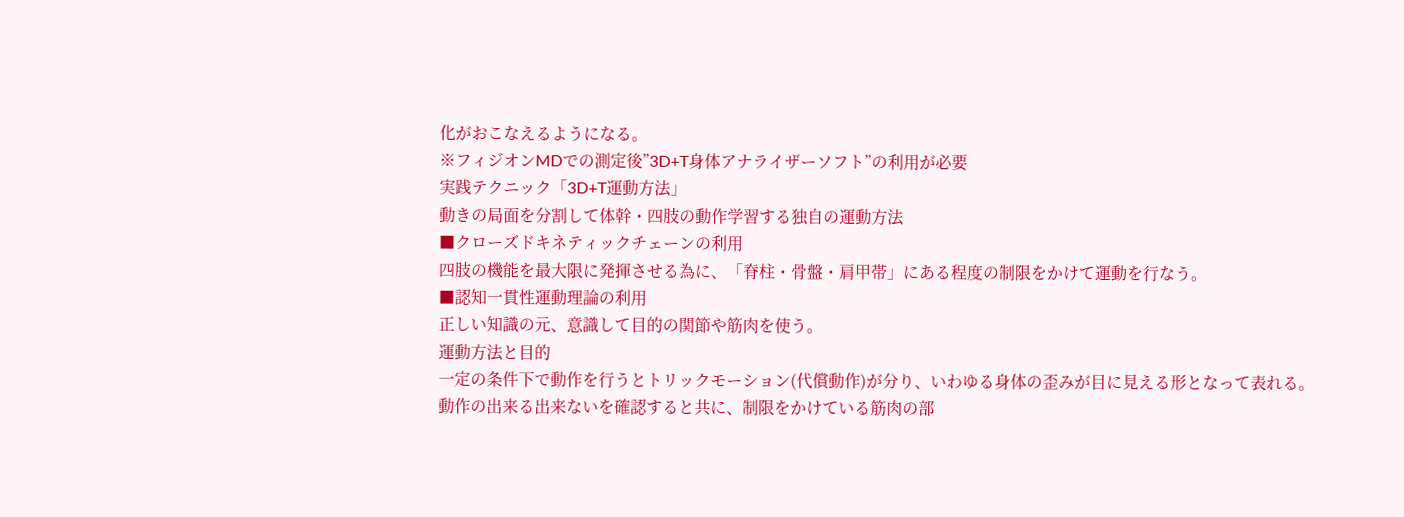化がおこなえるようになる。
※フィジオンMDでの測定後”3D+T身体アナライザーソフト”の利用が必要
実践テクニック「3D+T運動方法」
動きの局面を分割して体幹・四肢の動作学習する独自の運動方法
■クローズドキネティックチェーンの利用
四肢の機能を最大限に発揮させる為に、「脊柱・骨盤・肩甲帯」にある程度の制限をかけて運動を行なう。
■認知一貫性運動理論の利用
正しい知識の元、意識して目的の関節や筋肉を使う。
運動方法と目的
一定の条件下で動作を行うとトリックモーション(代償動作)が分り、いわゆる身体の歪みが目に見える形となって表れる。
動作の出来る出来ないを確認すると共に、制限をかけている筋肉の部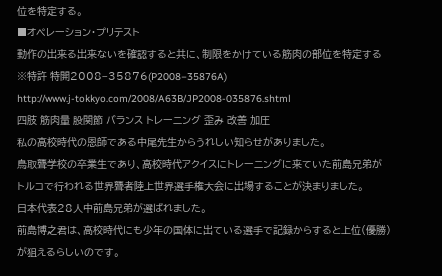位を特定する。
■オペレーション・プリテスト
動作の出来る出来ないを確認すると共に、制限をかけている筋肉の部位を特定する
※特許 特開2008−35876(P2008−35876A)
http://www.j-tokkyo.com/2008/A63B/JP2008-035876.shtml
四肢 筋肉量 股関節 バランス トレーニング 歪み 改善 加圧
私の高校時代の恩師である中尾先生からうれしい知らせがありました。
鳥取聾学校の卒業生であり、高校時代アクイスにトレーニングに来ていた前島兄弟が
トルコで行われる世界聾者陸上世界選手権大会に出場することが決まりました。
日本代表28人中前島兄弟が選ばれました。
前島博之君は、高校時代にも少年の国体に出ている選手で記録からすると上位(優勝)
が狙えるらしいのです。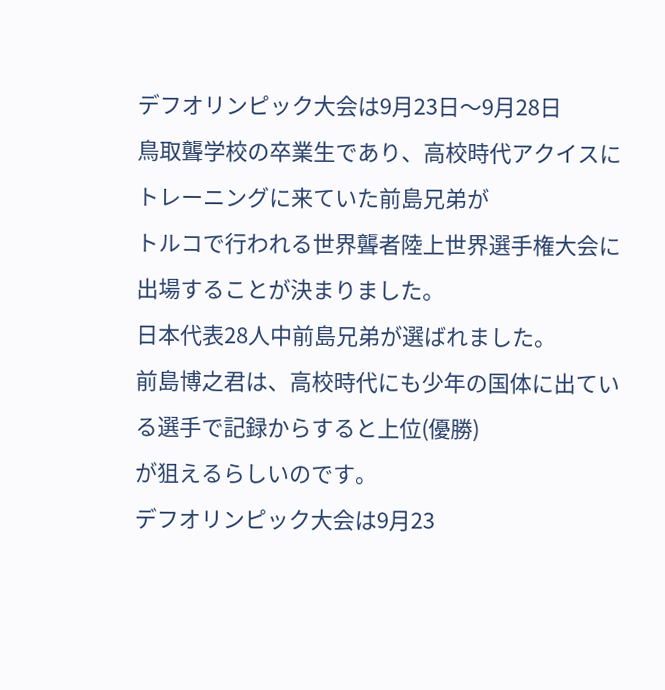デフオリンピック大会は9月23日〜9月28日
鳥取聾学校の卒業生であり、高校時代アクイスにトレーニングに来ていた前島兄弟が
トルコで行われる世界聾者陸上世界選手権大会に出場することが決まりました。
日本代表28人中前島兄弟が選ばれました。
前島博之君は、高校時代にも少年の国体に出ている選手で記録からすると上位(優勝)
が狙えるらしいのです。
デフオリンピック大会は9月23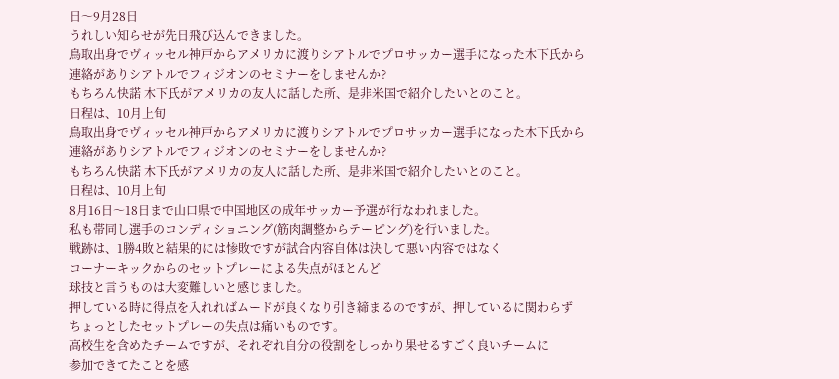日〜9月28日
うれしい知らせが先日飛び込んできました。
鳥取出身でヴィッセル神戸からアメリカに渡りシアトルでプロサッカー選手になった木下氏から
連絡がありシアトルでフィジオンのセミナーをしませんか?
もちろん快諾 木下氏がアメリカの友人に話した所、是非米国で紹介したいとのこと。
日程は、10月上旬
鳥取出身でヴィッセル神戸からアメリカに渡りシアトルでプロサッカー選手になった木下氏から
連絡がありシアトルでフィジオンのセミナーをしませんか?
もちろん快諾 木下氏がアメリカの友人に話した所、是非米国で紹介したいとのこと。
日程は、10月上旬
8月16日〜18日まで山口県で中国地区の成年サッカー予選が行なわれました。
私も帯同し選手のコンディショニング(筋肉調整からテーピング)を行いました。
戦跡は、1勝4敗と結果的には惨敗ですが試合内容自体は決して悪い内容ではなく
コーナーキックからのセットプレーによる失点がほとんど
球技と言うものは大変難しいと感じました。
押している時に得点を入れればムードが良くなり引き締まるのですが、押しているに関わらず
ちょっとしたセットプレーの失点は痛いものです。
高校生を含めたチームですが、それぞれ自分の役割をしっかり果せるすごく良いチームに
参加できてたことを感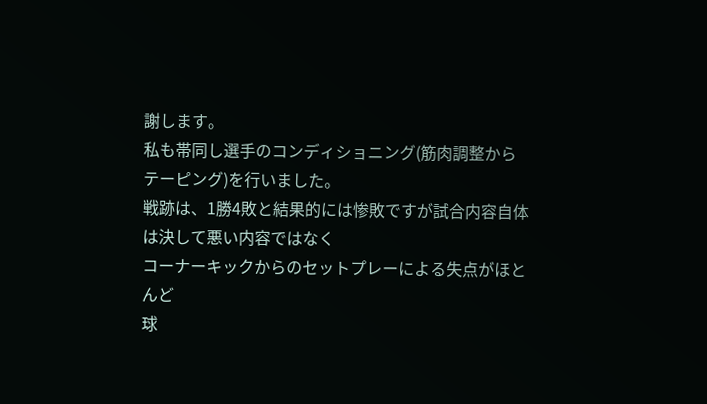謝します。
私も帯同し選手のコンディショニング(筋肉調整からテーピング)を行いました。
戦跡は、1勝4敗と結果的には惨敗ですが試合内容自体は決して悪い内容ではなく
コーナーキックからのセットプレーによる失点がほとんど
球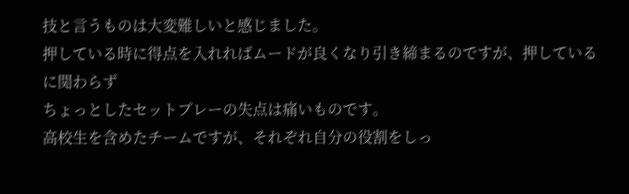技と言うものは大変難しいと感じました。
押している時に得点を入れればムードが良くなり引き締まるのですが、押しているに関わらず
ちょっとしたセットプレーの失点は痛いものです。
高校生を含めたチームですが、それぞれ自分の役割をしっ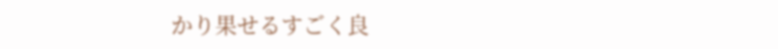かり果せるすごく良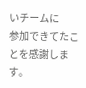いチームに
参加できてたことを感謝します。